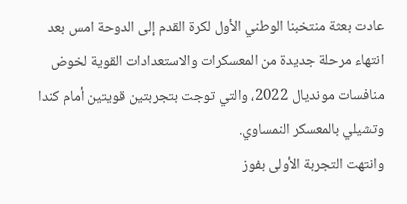عادت بعثة منتخبنا الوطني الأول لكرة القدم إلى الدوحة امس بعد انتهاء مرحلة جديدة من المعسكرات والاستعدادات القوية لخوض منافسات مونديال 2022، والتي توجت بتجربتين قويتين أمام كندا وتشيلي بالمعسكر النمساوي.
وانتهت التجربة الأولى بفوز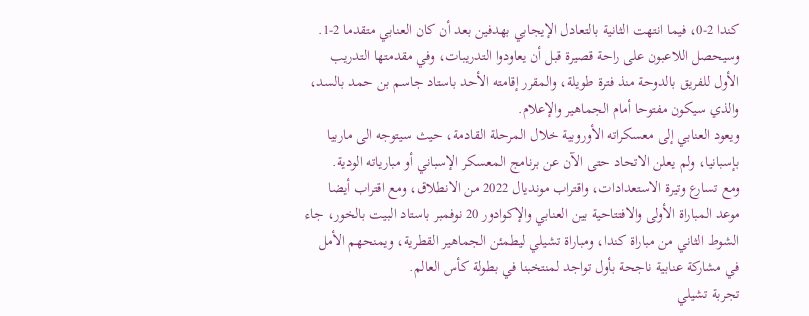كندا 2-0، فيما انتهت الثانية بالتعادل الإيجابي بهدفين بعد أن كان العنابي متقدما 2-1.
وسيحصل اللاعبون على راحة قصيرة قبل أن يعاودوا التدريبات، وفي مقدمتها التدريب الأول للفريق بالدوحة منذ فترة طويلة، والمقرر إقامته الأحد باستاد جاسم بن حمد بالسد، والذي سيكون مفتوحا أمام الجماهير والإعلام.
ويعود العنابي إلى معسكراته الأوروبية خلال المرحلة القادمة، حيث سيتوجه الى ماربيا بإسبانيا، ولم يعلن الاتحاد حتى الآن عن برنامج المعسكر الإسباني أو مبارياته الودية.
ومع تسارع وتيرة الاستعدادات، واقتراب مونديال 2022 من الانطلاق، ومع اقتراب أيضا موعد المباراة الأولى والافتتاحية بين العنابي والإكوادور 20 نوفمبر باستاد البيت بالخور، جاء الشوط الثاني من مباراة كندا، ومباراة تشيلي ليطمئن الجماهير القطرية، ويمنحهم الأمل في مشاركة عنابية ناجحة بأول تواجد لمنتخبنا في بطولة كأس العالم.
تجربة تشيلي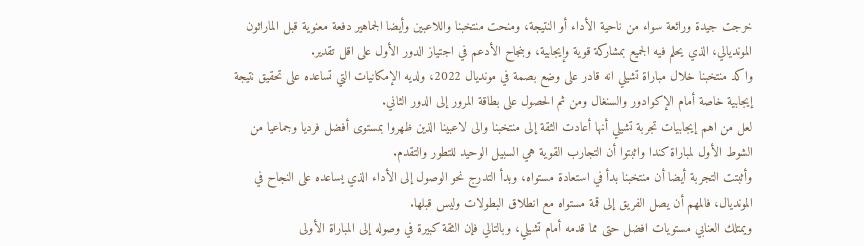خرجت جيدة ورائعة سواء من ناحية الأداء أو النتيجة، ومنحت منتخبنا واللاعبين وأيضا الجماهير دفعة معنوية قبل الماراثون المونديالي، الذي يحلم فيه الجميع بمشاركة قوية وإيجابية، وبنجاح الأدعم في اجتياز الدور الأول على اقل تقدير.
واكد منتخبنا خلال مباراة تشيلي انه قادر على وضع بصمة في مونديال 2022، ولديه الإمكانيات التي تساعده على تحقيق نتيجة إيجابية خاصة أمام الإكوادور والسنغال ومن ثم الحصول على بطاقة المرور إلى الدور الثاني.
لعل من اهم إيجابيات تجربة تشيلي أنها أعادت الثقة إلى منتخبنا والى لاعبينا الذين ظهروا بمستوى أفضل فرديا وجماعيا من الشوط الأول لمباراة كندا واثبتوا أن التجارب القوية هي السبيل الوحيد للتطور والتقدم.
وأثبتت التجربة أيضا أن منتخبنا بدأ في استعادة مستواه، وبدأ التدرج نحو الوصول إلى الأداء الذي يساعده على النجاح في المونديال، فالمهم أن يصل الفريق إلى قمة مستواه مع انطلاق البطولات وليس قبلها.
ويمتلك العنابي مستويات افضل حتى مما قدمه أمام تشيلي، وبالتالي فإن الثقة كبيرة في وصوله إلى المباراة الأولى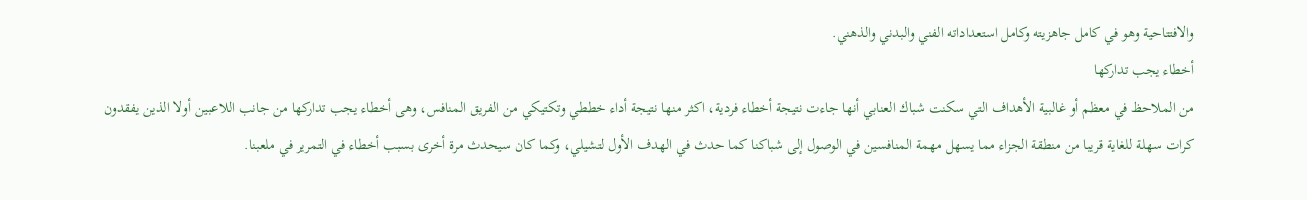والافتتاحية وهو في كامل جاهزيته وكامل استعداداته الفني والبدني والذهني.
أخطاء يجب تداركها
من الملاحظ في معظم أو غالبية الأهداف التي سكنت شباك العنابي أنها جاءت نتيجة أخطاء فردية، اكثر منها نتيجة أداء خططي وتكتيكي من الفريق المنافس، وهى أخطاء يجب تداركها من جانب اللاعبين أولا الذين يفقدون كرات سهلة للغاية قريبا من منطقة الجزاء مما يسهل مهمة المنافسين في الوصول إلى شباكنا كما حدث في الهدف الأول لتشيلي، وكما كان سيحدث مرة أخرى بسبب أخطاء في التمرير في ملعبنا.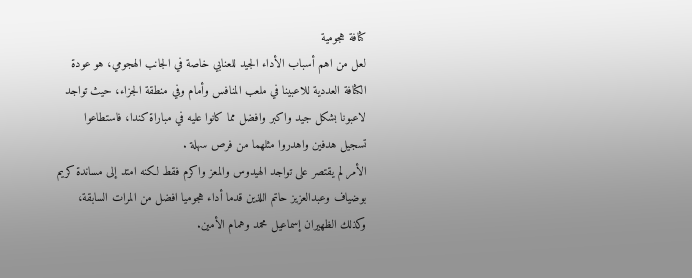كثافة هجومية
لعل من اهم أسباب الأداء الجيد للعنابي خاصة في الجانب الهجومي، هو عودة الكثافة العددية للاعبينا في ملعب المنافس وأمام وفي منطقة الجزاء، حيث تواجد لاعبونا بشكل جيد واكبر وافضل مما كانوا عليه في مباراة كندا، فاستطاعوا تسجيل هدفين واهدروا مثلهما من فرص سهلة .
الأمر لم يقتصر على تواجد الهيدوس والمعز واكرم فقط لكنه امتد إلى مساندة كريم بوضياف وعبدالعزيز حاتم اللذين قدما أداء هجوميا افضل من المرات السابقة، وكذلك الظهيران إسماعيل محمد وهمام الأمين.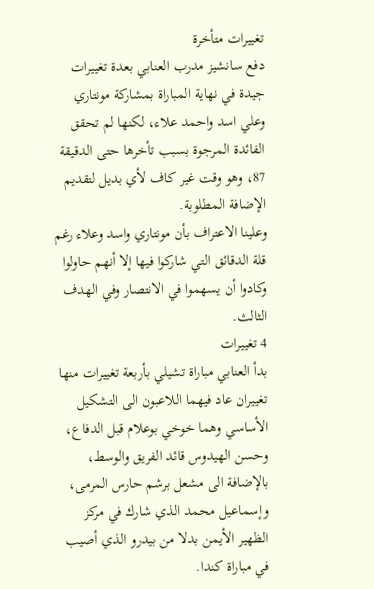تغييرات متأخرة
دفع سانشيز مدرب العنابي بعدة تغييرات جيدة في نهاية المباراة بمشاركة مونتاري وعلي اسد واحمد علاء، لكنها لم تحقق الفائدة المرجوة بسبب تأخرها حتى الدقيقة 87، وهو وقت غير كاف لأي بديل لتقديم الإضافة المطلوبة.
وعلينا الاعتراف بأن مونتاري واسد وعلاء رغم قلة الدقائق التي شاركوا فيها إلا أنهم حاولوا وكادوا أن يسهموا في الانتصار وفي الهدف الثالث.
4 تغييرات
بدأ العنابي مباراة تشيلي بأربعة تغييرات منها تغييران عاد فيهما اللاعبون الى التشكيل الأساسي وهما خوخي بوعلام قبل الدفاع، وحسن الهيدوس قائد الفريق والوسط، بالإضافة الى مشعل برشم حارس المرمى، وإسماعيل محمد الذي شارك في مركز الظهير الأيمن بدلا من بيدرو الذي أصيب في مباراة كندا.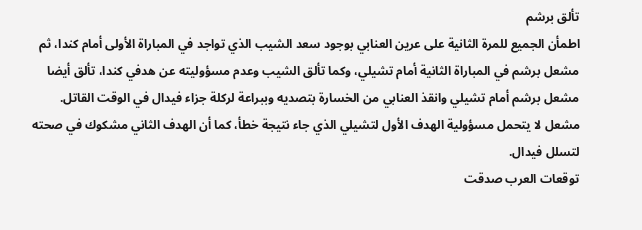تألق برشم
اطمأن الجميع للمرة الثانية على عرين العنابي بوجود سعد الشيب الذي تواجد في المباراة الأولى أمام كندا، ثم مشعل برشم في المباراة الثانية أمام تشيلي، وكما تألق الشيب وعدم مسؤوليته عن هدفي كندا، تألق أيضا مشعل برشم أمام تشيلي وانقذ العنابي من الخسارة بتصديه وببراعة لركلة جزاء فيدال في الوقت القاتل.
مشعل لا يتحمل مسؤولية الهدف الأول لتشيلي الذي جاء نتيجة خطأ، كما أن الهدف الثاني مشكوك في صحته لتسلل فيدال.
توقعات العرب صدقت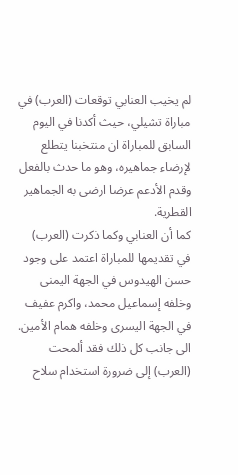لم يخيب العنابي توقعات (العرب) في مباراة تشيلي، حيث أكدنا في اليوم السابق للمباراة ان منتخبنا يتطلع لإرضاء جماهيره، وهو ما حدث بالفعل وقدم الأدعم عرضا ارضى به الجماهير القطرية.
كما أن العنابي وكما ذكرت (العرب) في تقديمها للمباراة اعتمد على وجود حسن الهيدوس في الجهة اليمنى وخلفه إسماعيل محمد، واكرم عفيف في الجهة اليسرى وخلفه همام الأمين.
الى جانب كل ذلك فقد ألمحت (العرب) إلى ضرورة استخدام سلاح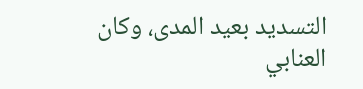التسديد بعيد المدى، وكان العنابي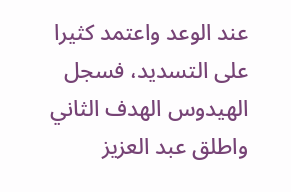عند الوعد واعتمد كثيرا على التسديد، فسجل الهيدوس الهدف الثاني واطلق عبد العزيز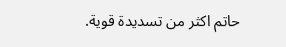حاتم اكثر من تسديدة قوية.